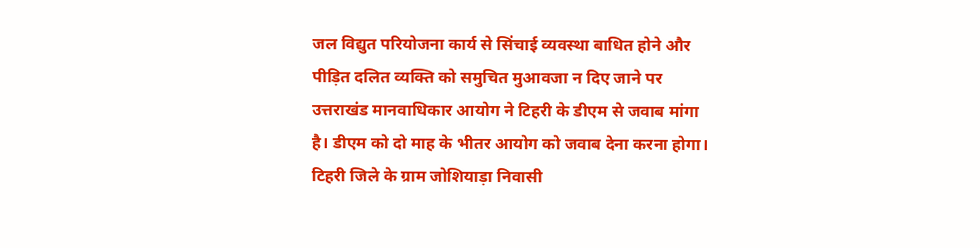जल विद्युत परियोजना कार्य से सिंचाई व्यवस्था बाधित होने और पीड़ित दलित व्यक्ति को समुचित मुआवजा न दिए जाने पर उत्तराखंड मानवाधिकार आयोग ने टिहरी के डीएम से जवाब मांगा है। डीएम को दो माह के भीतर आयोग को जवाब देना करना होगा।
टिहरी जिले के ग्राम जोशियाड़ा निवासी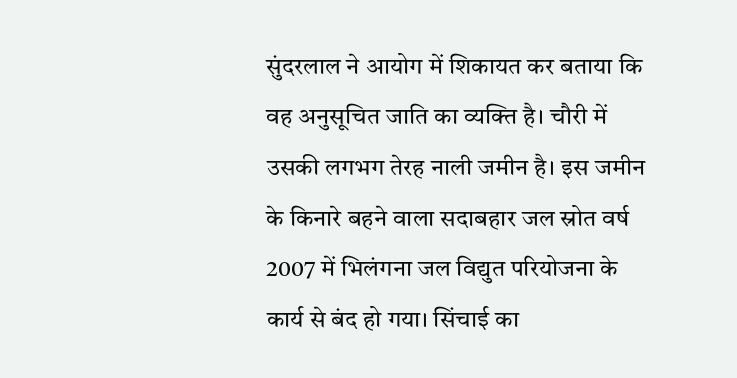सुंदरलाल ने आयोग में शिकायत कर बताया कि वह अनुसूचित जाति का व्यक्ति है। चौरी में उसकी लगभग तेरह नाली जमीन है। इस जमीन के किनारे बहने वाला सदाबहार जल स्रोत वर्ष 2007 में भिलंगना जल विद्युत परियोजना के कार्य से बंद हो गया। सिंचाई का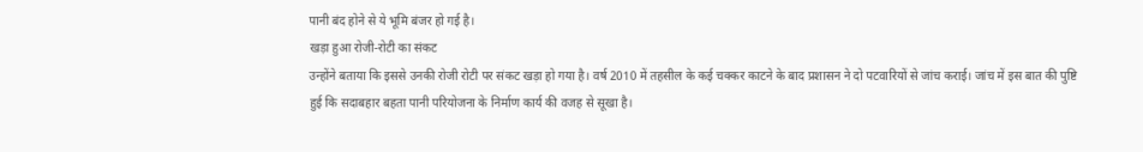पानी बंद होने से ये भूमि बंजर हो गई है।
खड़ा हुआ रोजी-रोटी का संकट
उन्होंने बताया कि इससे उनकी रोजी रोटी पर संकट खड़ा हो गया है। वर्ष 2010 में तहसील के कई चक्कर काटने के बाद प्रशासन ने दो पटवारियों से जांच कराई। जांच में इस बात की पुष्टि हुई कि सदाबहार बहता पानी परियोजना के निर्माण कार्य की वजह से सूखा है।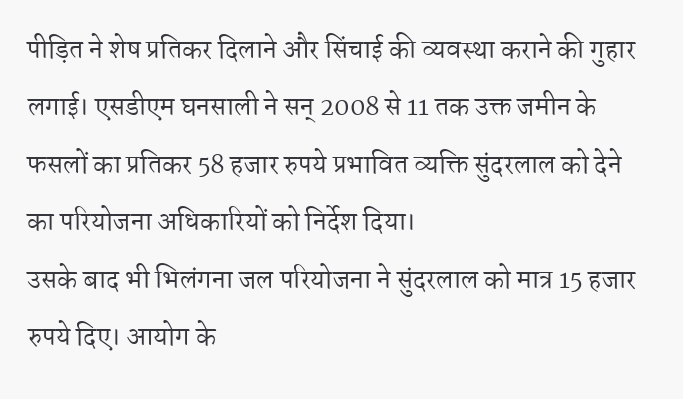पीड़ित ने शेष प्रतिकर दिलाने और सिंचाई की व्यवस्था कराने की गुहार लगाई। एसडीएम घनसाली ने सन् 2008 से 11 तक उक्त जमीन के फसलों का प्रतिकर 58 हजार रुपये प्रभावित व्यक्ति सुंदरलाल को देने का परियोजना अधिकारियों को निर्देश दिया।
उसके बाद भी भिलंगना जल परियोजना ने सुंदरलाल को मात्र 15 हजार रुपये दिए। आयोग के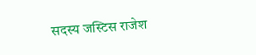सदस्य जस्टिस राजेश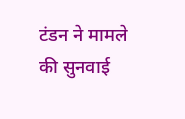टंडन ने मामले की सुनवाई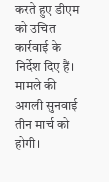करते हुए डीएम को उचित कार्रवाई के निर्देश दिए हैं। मामले की अगली सुनवाई तीन मार्च को होगी।